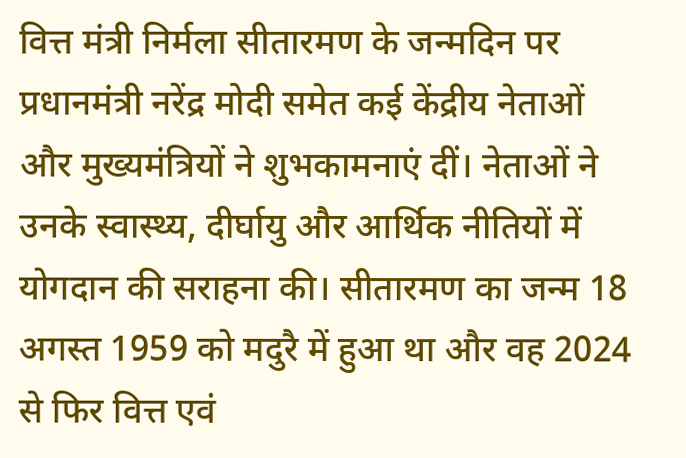वित्त मंत्री निर्मला सीतारमण के जन्मदिन पर प्रधानमंत्री नरेंद्र मोदी समेत कई केंद्रीय नेताओं और मुख्यमंत्रियों ने शुभकामनाएं दीं। नेताओं ने उनके स्वास्थ्य, दीर्घायु और आर्थिक नीतियों में योगदान की सराहना की। सीतारमण का जन्म 18 अगस्त 1959 को मदुरै में हुआ था और वह 2024 से फिर वित्त एवं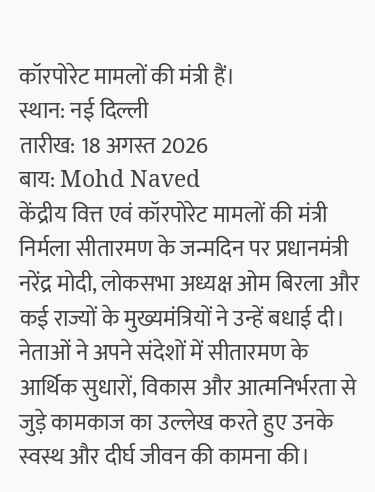कॉरपोरेट मामलों की मंत्री हैं।
स्थान: नई दिल्ली
तारीख: 18 अगस्त 2026
बाय: Mohd Naved
केंद्रीय वित्त एवं कॉरपोरेट मामलों की मंत्री निर्मला सीतारमण के जन्मदिन पर प्रधानमंत्री नरेंद्र मोदी, लोकसभा अध्यक्ष ओम बिरला और कई राज्यों के मुख्यमंत्रियों ने उन्हें बधाई दी। नेताओं ने अपने संदेशों में सीतारमण के आर्थिक सुधारों, विकास और आत्मनिर्भरता से जुड़े कामकाज का उल्लेख करते हुए उनके स्वस्थ और दीर्घ जीवन की कामना की।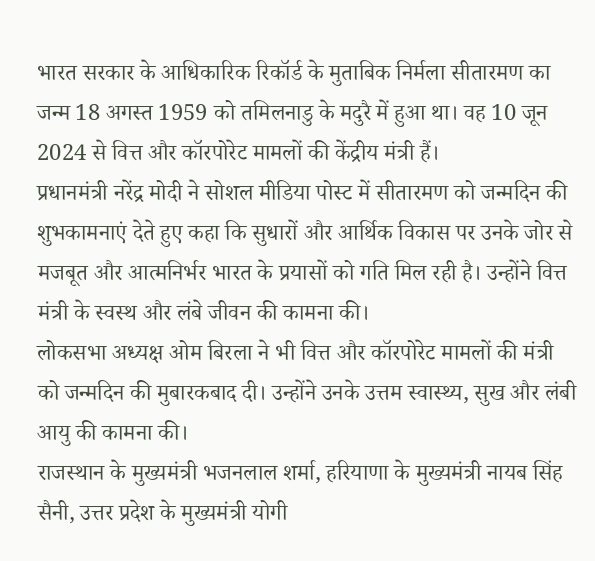भारत सरकार के आधिकारिक रिकॉर्ड के मुताबिक निर्मला सीतारमण का जन्म 18 अगस्त 1959 को तमिलनाडु के मदुरै में हुआ था। वह 10 जून 2024 से वित्त और कॉरपोरेट मामलों की केंद्रीय मंत्री हैं।
प्रधानमंत्री नरेंद्र मोदी ने सोशल मीडिया पोस्ट में सीतारमण को जन्मदिन की शुभकामनाएं देते हुए कहा कि सुधारों और आर्थिक विकास पर उनके जोर से मजबूत और आत्मनिर्भर भारत के प्रयासों को गति मिल रही है। उन्होंने वित्त मंत्री के स्वस्थ और लंबे जीवन की कामना की।
लोकसभा अध्यक्ष ओम बिरला ने भी वित्त और कॉरपोरेट मामलों की मंत्री को जन्मदिन की मुबारकबाद दी। उन्होंने उनके उत्तम स्वास्थ्य, सुख और लंबी आयु की कामना की।
राजस्थान के मुख्यमंत्री भजनलाल शर्मा, हरियाणा के मुख्यमंत्री नायब सिंह सैनी, उत्तर प्रदेश के मुख्यमंत्री योगी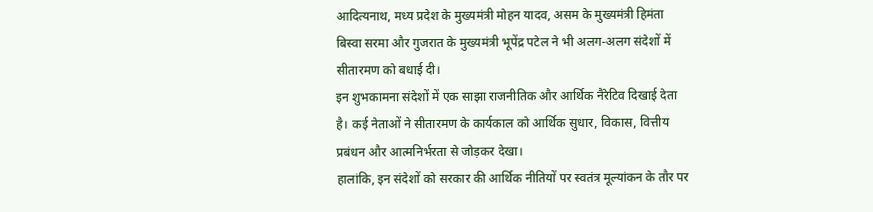आदित्यनाथ, मध्य प्रदेश के मुख्यमंत्री मोहन यादव, असम के मुख्यमंत्री हिमंता बिस्वा सरमा और गुजरात के मुख्यमंत्री भूपेंद्र पटेल ने भी अलग-अलग संदेशों में सीतारमण को बधाई दी।
इन शुभकामना संदेशों में एक साझा राजनीतिक और आर्थिक नैरेटिव दिखाई देता है। कई नेताओं ने सीतारमण के कार्यकाल को आर्थिक सुधार, विकास, वित्तीय प्रबंधन और आत्मनिर्भरता से जोड़कर देखा।
हालांकि, इन संदेशों को सरकार की आर्थिक नीतियों पर स्वतंत्र मूल्यांकन के तौर पर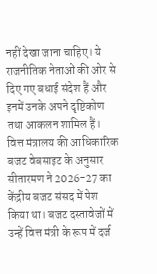नहीं देखा जाना चाहिए। ये राजनीतिक नेताओं की ओर से दिए गए बधाई संदेश हैं और इनमें उनके अपने दृष्टिकोण तथा आकलन शामिल हैं।
वित्त मंत्रालय की आधिकारिक बजट वेबसाइट के अनुसार सीतारमण ने 2026-27 का केंद्रीय बजट संसद में पेश किया था। बजट दस्तावेजों में उन्हें वित्त मंत्री के रूप में दर्ज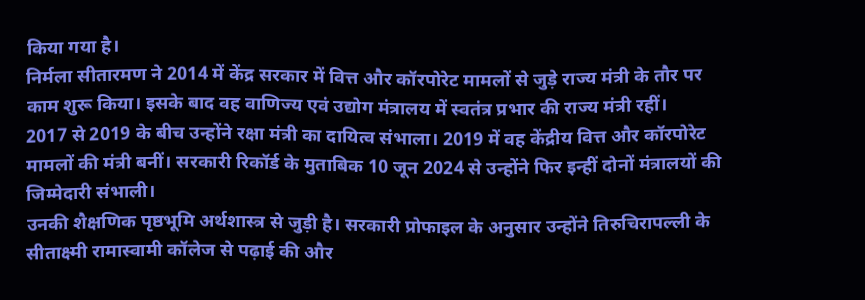किया गया है।
निर्मला सीतारमण ने 2014 में केंद्र सरकार में वित्त और कॉरपोरेट मामलों से जुड़े राज्य मंत्री के तौर पर काम शुरू किया। इसके बाद वह वाणिज्य एवं उद्योग मंत्रालय में स्वतंत्र प्रभार की राज्य मंत्री रहीं।
2017 से 2019 के बीच उन्होंने रक्षा मंत्री का दायित्व संभाला। 2019 में वह केंद्रीय वित्त और कॉरपोरेट मामलों की मंत्री बनीं। सरकारी रिकॉर्ड के मुताबिक 10 जून 2024 से उन्होंने फिर इन्हीं दोनों मंत्रालयों की जिम्मेदारी संभाली।
उनकी शैक्षणिक पृष्ठभूमि अर्थशास्त्र से जुड़ी है। सरकारी प्रोफाइल के अनुसार उन्होंने तिरुचिरापल्ली के सीताक्ष्मी रामास्वामी कॉलेज से पढ़ाई की और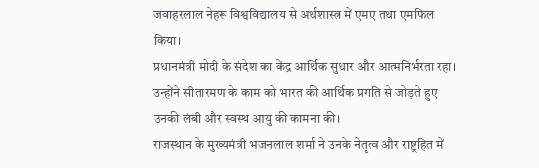जवाहरलाल नेहरू विश्वविद्यालय से अर्थशास्त्र में एमए तथा एमफिल किया।
प्रधानमंत्री मोदी के संदेश का केंद्र आर्थिक सुधार और आत्मनिर्भरता रहा। उन्होंने सीतारमण के काम को भारत की आर्थिक प्रगति से जोड़ते हुए उनकी लंबी और स्वस्थ आयु की कामना की।
राजस्थान के मुख्यमंत्री भजनलाल शर्मा ने उनके नेतृत्व और राष्ट्रहित में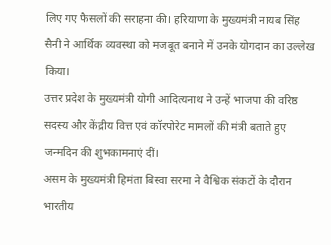लिए गए फैसलों की सराहना की। हरियाणा के मुख्यमंत्री नायब सिंह सैनी ने आर्थिक व्यवस्था को मजबूत बनाने में उनके योगदान का उल्लेख किया।
उत्तर प्रदेश के मुख्यमंत्री योगी आदित्यनाथ ने उन्हें भाजपा की वरिष्ठ सदस्य और केंद्रीय वित्त एवं कॉरपोरेट मामलों की मंत्री बताते हुए जन्मदिन की शुभकामनाएं दीं।
असम के मुख्यमंत्री हिमंता बिस्वा सरमा ने वैश्विक संकटों के दौरान भारतीय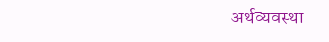अर्थव्यवस्था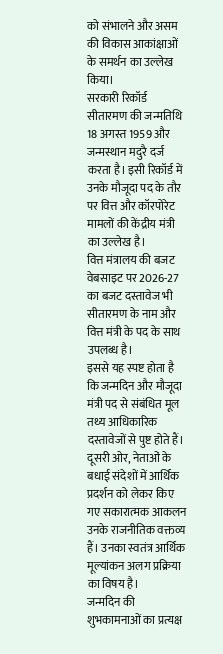को संभालने और असम की विकास आकांक्षाओं के समर्थन का उल्लेख किया।
सरकारी रिकॉर्ड सीतारमण की जन्मतिथि 18 अगस्त 1959 और जन्मस्थान मदुरै दर्ज करता है। इसी रिकॉर्ड में उनके मौजूदा पद के तौर पर वित्त और कॉरपोरेट मामलों की केंद्रीय मंत्री का उल्लेख है।
वित्त मंत्रालय की बजट वेबसाइट पर 2026-27 का बजट दस्तावेज भी सीतारमण के नाम और वित्त मंत्री के पद के साथ उपलब्ध है।
इससे यह स्पष्ट होता है कि जन्मदिन और मौजूदा मंत्री पद से संबंधित मूल तथ्य आधिकारिक दस्तावेजों से पुष्ट होते हैं। दूसरी ओर, नेताओं के बधाई संदेशों में आर्थिक प्रदर्शन को लेकर किए गए सकारात्मक आकलन उनके राजनीतिक वक्तव्य हैं। उनका स्वतंत्र आर्थिक मूल्यांकन अलग प्रक्रिया का विषय है।
जन्मदिन की शुभकामनाओं का प्रत्यक्ष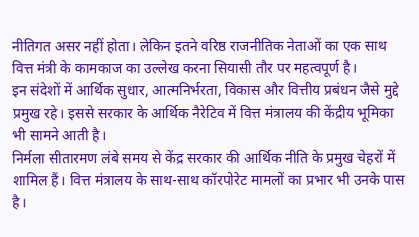नीतिगत असर नहीं होता। लेकिन इतने वरिष्ठ राजनीतिक नेताओं का एक साथ वित्त मंत्री के कामकाज का उल्लेख करना सियासी तौर पर महत्वपूर्ण है।
इन संदेशों में आर्थिक सुधार, आत्मनिर्भरता, विकास और वित्तीय प्रबंधन जैसे मुद्दे प्रमुख रहे। इससे सरकार के आर्थिक नैरेटिव में वित्त मंत्रालय की केंद्रीय भूमिका भी सामने आती है।
निर्मला सीतारमण लंबे समय से केंद्र सरकार की आर्थिक नीति के प्रमुख चेहरों में शामिल हैं। वित्त मंत्रालय के साथ-साथ कॉरपोरेट मामलों का प्रभार भी उनके पास है।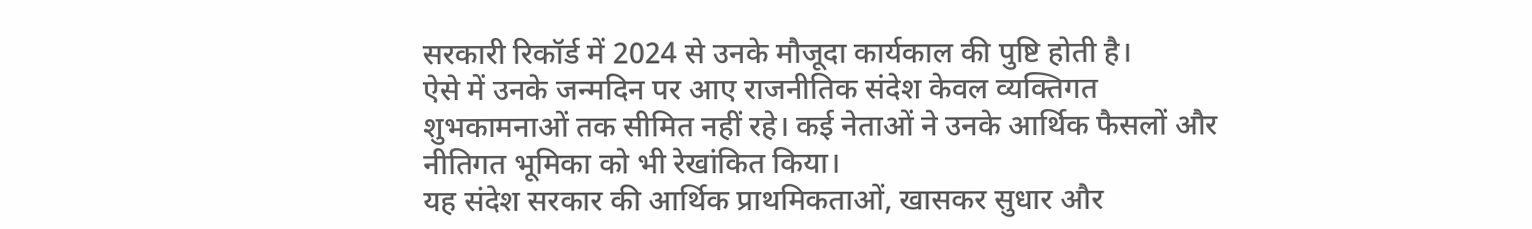सरकारी रिकॉर्ड में 2024 से उनके मौजूदा कार्यकाल की पुष्टि होती है।
ऐसे में उनके जन्मदिन पर आए राजनीतिक संदेश केवल व्यक्तिगत शुभकामनाओं तक सीमित नहीं रहे। कई नेताओं ने उनके आर्थिक फैसलों और नीतिगत भूमिका को भी रेखांकित किया।
यह संदेश सरकार की आर्थिक प्राथमिकताओं, खासकर सुधार और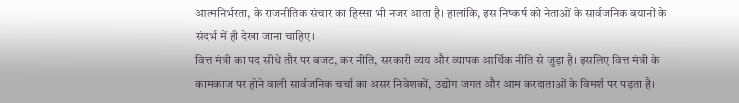आत्मनिर्भरता, के राजनीतिक संचार का हिस्सा भी नजर आता है। हालांकि, इस निष्कर्ष को नेताओं के सार्वजनिक बयानों के संदर्भ में ही देखा जाना चाहिए।
वित्त मंत्री का पद सीधे तौर पर बजट, कर नीति, सरकारी व्यय और व्यापक आर्थिक नीति से जुड़ा है। इसलिए वित्त मंत्री के कामकाज पर होने वाली सार्वजनिक चर्चा का असर निवेशकों, उद्योग जगत और आम करदाताओं के विमर्श पर पड़ता है।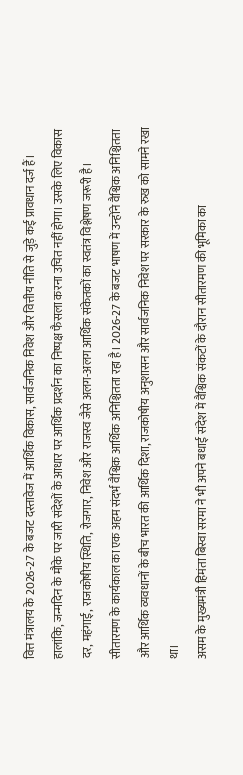वित्त मंत्रालय के 2026-27 के बजट दस्तावेज में आर्थिक विकास, सार्वजनिक निवेश और वित्तीय नीति से जुड़े कई प्रावधान दर्ज हैं।
हालांकि, जन्मदिन के मौके पर जारी संदेशों के आधार पर आर्थिक प्रदर्शन का निष्पक्ष फैसला करना उचित नहीं होगा। उसके लिए विकास दर, महंगाई, राजकोषीय स्थिति, रोजगार, निवेश और राजस्व जैसे अलग-अलग आर्थिक संकेतकों का स्वतंत्र विश्लेषण जरूरी है।
सीतारमण के कार्यकाल का एक अहम संदर्भ वैश्विक आर्थिक अनिश्चितता रहा है। 2026-27 के बजट भाषण में उन्होंने वैश्विक अनिश्चितता और आर्थिक व्यवधानों के बीच भारत की आर्थिक दिशा, राजकोषीय अनुशासन और सार्वजनिक निवेश पर सरकार के रुख को सामने रखा था।
असम के मुख्यमंत्री हिमंता बिस्वा सरमा ने भी अपने बधाई संदेश में वैश्विक संकटों के दौरान सीतारमण की भूमिका का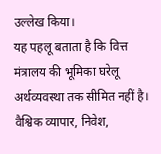उल्लेख किया।
यह पहलू बताता है कि वित्त मंत्रालय की भूमिका घरेलू अर्थव्यवस्था तक सीमित नहीं है। वैश्विक व्यापार, निवेश,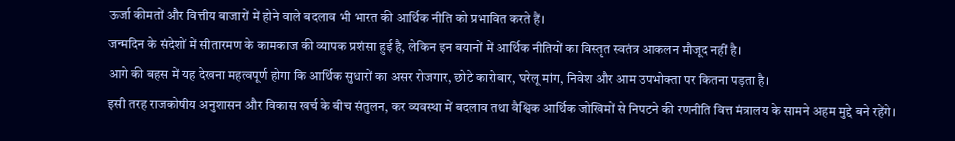ऊर्जा कीमतों और वित्तीय बाजारों में होने वाले बदलाव भी भारत की आर्थिक नीति को प्रभावित करते हैं।
जन्मदिन के संदेशों में सीतारमण के कामकाज की व्यापक प्रशंसा हुई है, लेकिन इन बयानों में आर्थिक नीतियों का विस्तृत स्वतंत्र आकलन मौजूद नहीं है।
आगे की बहस में यह देखना महत्वपूर्ण होगा कि आर्थिक सुधारों का असर रोजगार, छोटे कारोबार, घरेलू मांग, निवेश और आम उपभोक्ता पर कितना पड़ता है।
इसी तरह राजकोषीय अनुशासन और विकास खर्च के बीच संतुलन, कर व्यवस्था में बदलाव तथा वैश्विक आर्थिक जोखिमों से निपटने की रणनीति वित्त मंत्रालय के सामने अहम मुद्दे बने रहेंगे।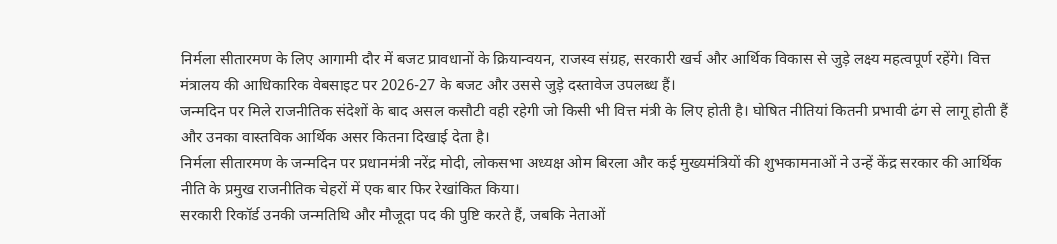निर्मला सीतारमण के लिए आगामी दौर में बजट प्रावधानों के क्रियान्वयन, राजस्व संग्रह, सरकारी खर्च और आर्थिक विकास से जुड़े लक्ष्य महत्वपूर्ण रहेंगे। वित्त मंत्रालय की आधिकारिक वेबसाइट पर 2026-27 के बजट और उससे जुड़े दस्तावेज उपलब्ध हैं।
जन्मदिन पर मिले राजनीतिक संदेशों के बाद असल कसौटी वही रहेगी जो किसी भी वित्त मंत्री के लिए होती है। घोषित नीतियां कितनी प्रभावी ढंग से लागू होती हैं और उनका वास्तविक आर्थिक असर कितना दिखाई देता है।
निर्मला सीतारमण के जन्मदिन पर प्रधानमंत्री नरेंद्र मोदी, लोकसभा अध्यक्ष ओम बिरला और कई मुख्यमंत्रियों की शुभकामनाओं ने उन्हें केंद्र सरकार की आर्थिक नीति के प्रमुख राजनीतिक चेहरों में एक बार फिर रेखांकित किया।
सरकारी रिकॉर्ड उनकी जन्मतिथि और मौजूदा पद की पुष्टि करते हैं, जबकि नेताओं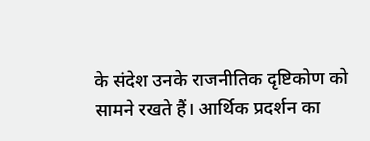के संदेश उनके राजनीतिक दृष्टिकोण को सामने रखते हैं। आर्थिक प्रदर्शन का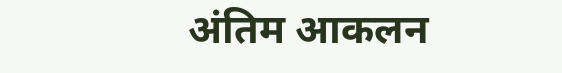अंतिम आकलन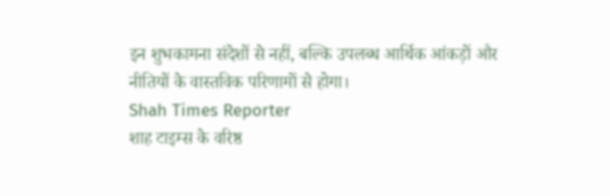इन शुभकामना संदेशों से नहीं, बल्कि उपलब्ध आर्थिक आंकड़ों और नीतियों के वास्तविक परिणामों से होगा।
Shah Times Reporter
शाह टाइम्स के वरिष्ठ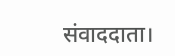संवाददाता।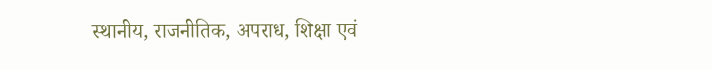स्थानीय, राजनीतिक, अपराध, शिक्षा एवं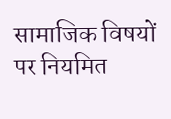सामाजिक विषयों पर नियमित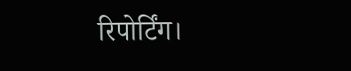रिपोर्टिंग।